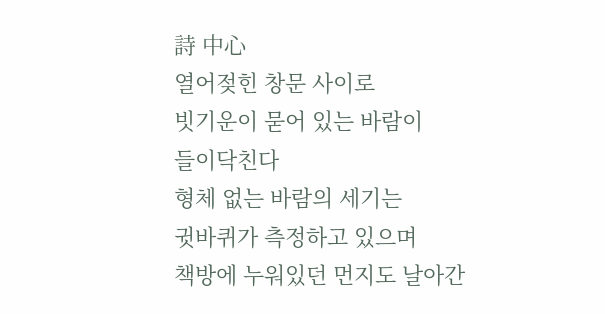詩 中心
열어젖힌 창문 사이로
빗기운이 묻어 있는 바람이
들이닥친다
형체 없는 바람의 세기는
귓바퀴가 측정하고 있으며
책방에 누워있던 먼지도 날아간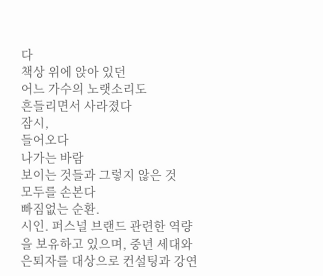다
책상 위에 앉아 있던
어느 가수의 노랫소리도
흔들리면서 사라졌다
잠시,
들어오다
나가는 바람
보이는 것들과 그렇지 않은 것
모두를 손본다
빠짐없는 순환.
시인. 퍼스널 브랜드 관련한 역량을 보유하고 있으며, 중년 세대와 은퇴자를 대상으로 컨설팅과 강연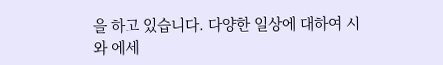을 하고 있습니다. 다양한 일상에 대하여 시와 에세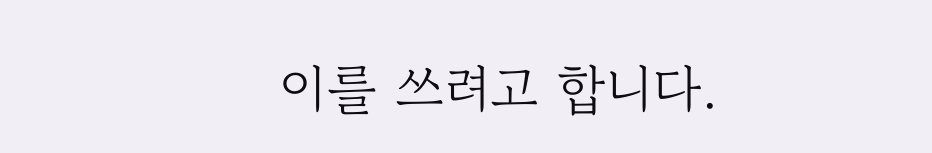이를 쓰려고 합니다.